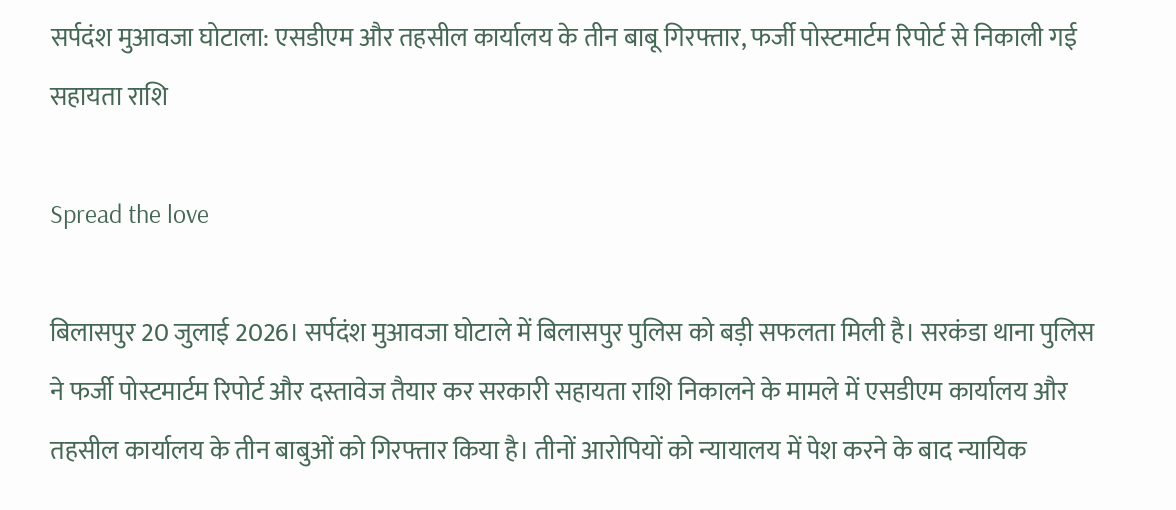सर्पदंश मुआवजा घोटाला: एसडीएम और तहसील कार्यालय के तीन बाबू गिरफ्तार, फर्जी पोस्टमार्टम रिपोर्ट से निकाली गई सहायता राशि

Spread the love

बिलासपुर 20 जुलाई 2026। सर्पदंश मुआवजा घोटाले में बिलासपुर पुलिस को बड़ी सफलता मिली है। सरकंडा थाना पुलिस ने फर्जी पोस्टमार्टम रिपोर्ट और दस्तावेज तैयार कर सरकारी सहायता राशि निकालने के मामले में एसडीएम कार्यालय और तहसील कार्यालय के तीन बाबुओं को गिरफ्तार किया है। तीनों आरोपियों को न्यायालय में पेश करने के बाद न्यायिक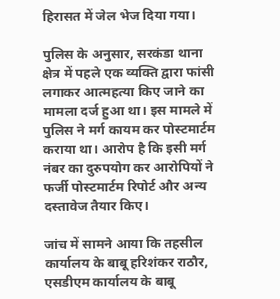हिरासत में जेल भेज दिया गया।

पुलिस के अनुसार, सरकंडा थाना क्षेत्र में पहले एक व्यक्ति द्वारा फांसी लगाकर आत्महत्या किए जाने का मामला दर्ज हुआ था। इस मामले में पुलिस ने मर्ग कायम कर पोस्टमार्टम कराया था। आरोप है कि इसी मर्ग नंबर का दुरुपयोग कर आरोपियों ने फर्जी पोस्टमार्टम रिपोर्ट और अन्य दस्तावेज तैयार किए।

जांच में सामने आया कि तहसील कार्यालय के बाबू हरिशंकर राठौर, एसडीएम कार्यालय के बाबू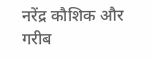नरेंद्र कौशिक और गरीब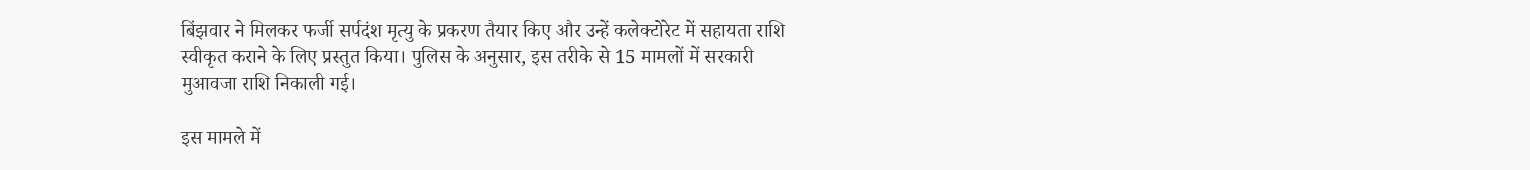बिंझवार ने मिलकर फर्जी सर्पदंश मृत्यु के प्रकरण तैयार किए और उन्हें कलेक्टोरेट में सहायता राशि स्वीकृत कराने के लिए प्रस्तुत किया। पुलिस के अनुसार, इस तरीके से 15 मामलों में सरकारी मुआवजा राशि निकाली गई।

इस मामले में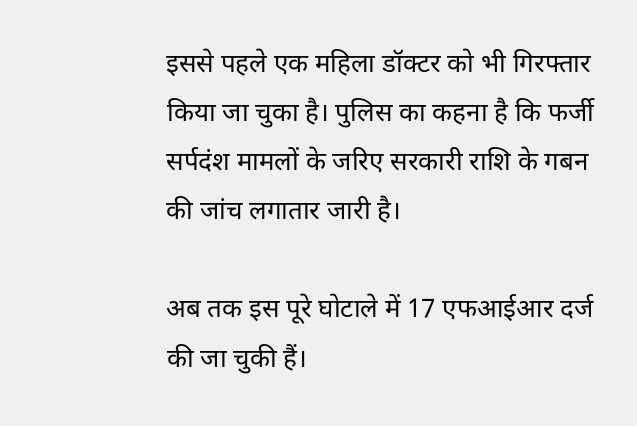इससे पहले एक महिला डॉक्टर को भी गिरफ्तार किया जा चुका है। पुलिस का कहना है कि फर्जी सर्पदंश मामलों के जरिए सरकारी राशि के गबन की जांच लगातार जारी है।

अब तक इस पूरे घोटाले में 17 एफआईआर दर्ज की जा चुकी हैं।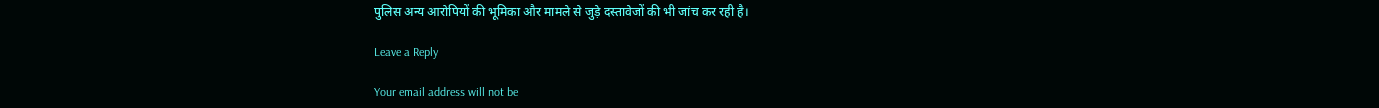पुलिस अन्य आरोपियों की भूमिका और मामले से जुड़े दस्तावेजों की भी जांच कर रही है।

Leave a Reply

Your email address will not be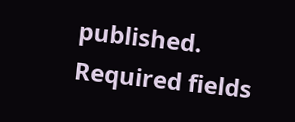published. Required fields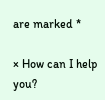are marked *

× How can I help you?